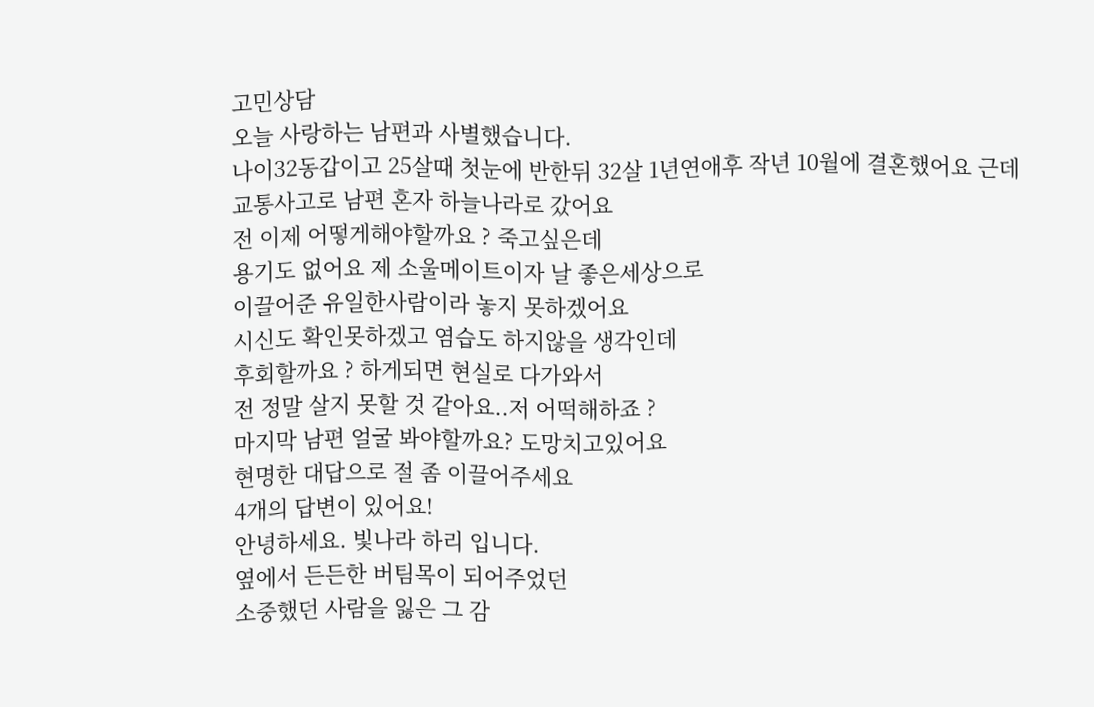고민상담
오늘 사랑하는 남편과 사별했습니다.
나이32동갑이고 25살때 첫눈에 반한뒤 32살 1년연애후 작년 10월에 결혼했어요 근데
교통사고로 남편 혼자 하늘나라로 갔어요
전 이제 어떻게해야할까요 ? 죽고싶은데
용기도 없어요 제 소울메이트이자 날 좋은세상으로
이끌어준 유일한사람이라 놓지 못하겠어요
시신도 확인못하겠고 염습도 하지않을 생각인데
후회할까요 ? 하게되면 현실로 다가와서
전 정말 살지 못할 것 같아요..저 어떡해하죠 ?
마지막 남편 얼굴 봐야할까요? 도망치고있어요
현명한 대답으로 절 좀 이끌어주세요
4개의 답변이 있어요!
안녕하세요. 빛나라 하리 입니다.
옆에서 든든한 버팀목이 되어주었던
소중했던 사람을 잃은 그 감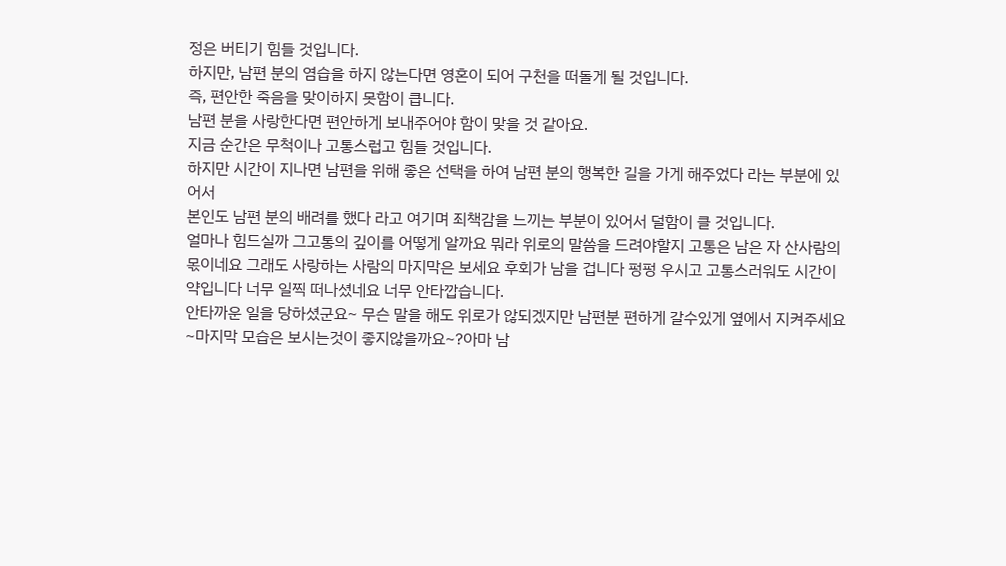정은 버티기 힘들 것입니다.
하지만, 남편 분의 염습을 하지 않는다면 영혼이 되어 구천을 떠돌게 될 것입니다.
즉, 편안한 죽음을 맞이하지 못함이 큽니다.
남편 분을 사랑한다면 편안하게 보내주어야 함이 맞을 것 같아요.
지금 순간은 무척이나 고통스럽고 힘들 것입니다.
하지만 시간이 지나면 남편을 위해 좋은 선택을 하여 남편 분의 행복한 길을 가게 해주었다 라는 부분에 있어서
본인도 남편 분의 배려를 했다 라고 여기며 죄책감을 느끼는 부분이 있어서 덜함이 클 것입니다.
얼마나 힘드실까 그고통의 깊이를 어떻게 알까요 뭐라 위로의 말씀을 드려야할지 고통은 남은 자 산사람의 몫이네요 그래도 사랑하는 사람의 마지막은 보세요 후회가 남을 겁니다 펑펑 우시고 고통스러워도 시간이 약입니다 너무 일찍 떠나셨네요 너무 안타깝습니다.
안타까운 일을 당하셨군요~ 무슨 말을 해도 위로가 않되겠지만 남편분 편하게 갈수있게 옆에서 지켜주세요~마지막 모습은 보시는것이 좋지않을까요~?아마 남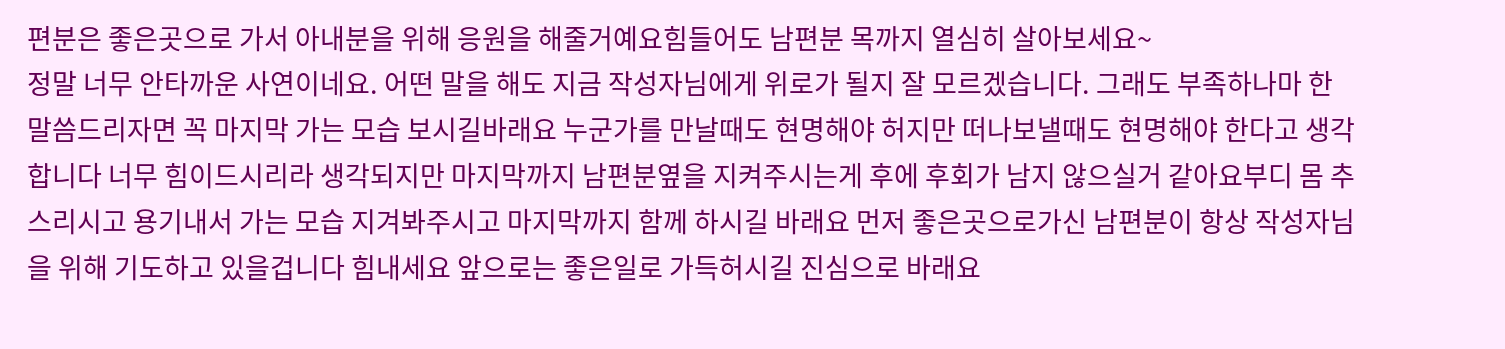편분은 좋은곳으로 가서 아내분을 위해 응원을 해줄거예요힘들어도 남편분 목까지 열심히 살아보세요~
정말 너무 안타까운 사연이네요. 어떤 말을 해도 지금 작성자님에게 위로가 될지 잘 모르겠습니다. 그래도 부족하나마 한 말씀드리자면 꼭 마지막 가는 모습 보시길바래요 누군가를 만날때도 현명해야 허지만 떠나보낼때도 현명해야 한다고 생각합니다 너무 힘이드시리라 생각되지만 마지막까지 남편분옆을 지켜주시는게 후에 후회가 남지 않으실거 같아요부디 몸 추스리시고 용기내서 가는 모습 지겨봐주시고 마지막까지 함께 하시길 바래요 먼저 좋은곳으로가신 남편분이 항상 작성자님을 위해 기도하고 있을겁니다 힘내세요 앞으로는 좋은일로 가득허시길 진심으로 바래요